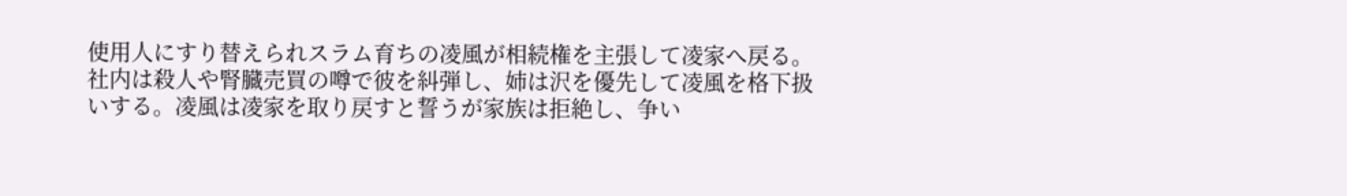使用人にすり替えられスラム育ちの凌風が相続権を主張して凌家へ戻る。社内は殺人や腎臓売買の噂で彼を糾弾し、姉は沢を優先して凌風を格下扱いする。凌風は凌家を取り戻すと誓うが家族は拒絶し、争い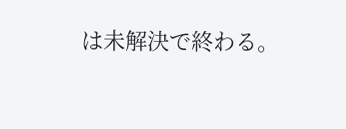は未解決で終わる。